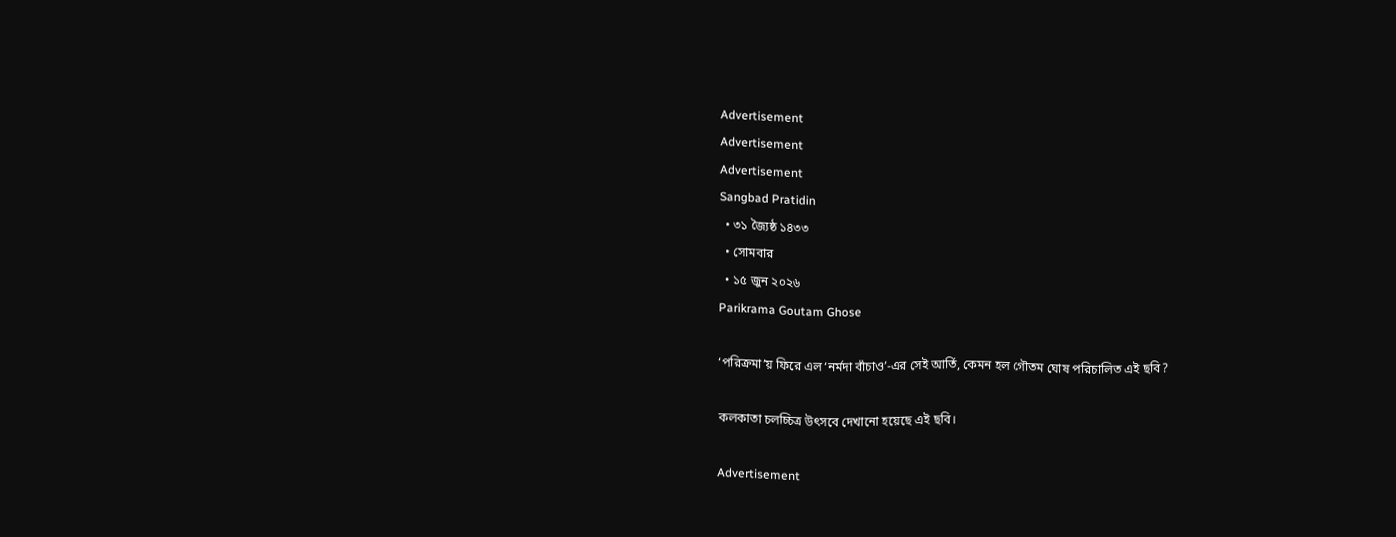Advertisement
Advertisement
Advertisement
Sangbad Pratidin
  • ৩১ জ্যৈষ্ঠ ১৪৩৩
  • সোমবার
  • ১৫ জুন ২০২৬
Parikrama Goutam Ghose

‘পরিক্রমা’য় ফিরে এল ‘নর্মদা বাঁচাও’-এর সেই আর্তি, কেমন হল গৌতম ঘোষ পরিচালিত এই ছবি?

কলকাতা চলচ্চিত্র উৎসবে দেখানো হয়েছে এই ছবি।

Advertisement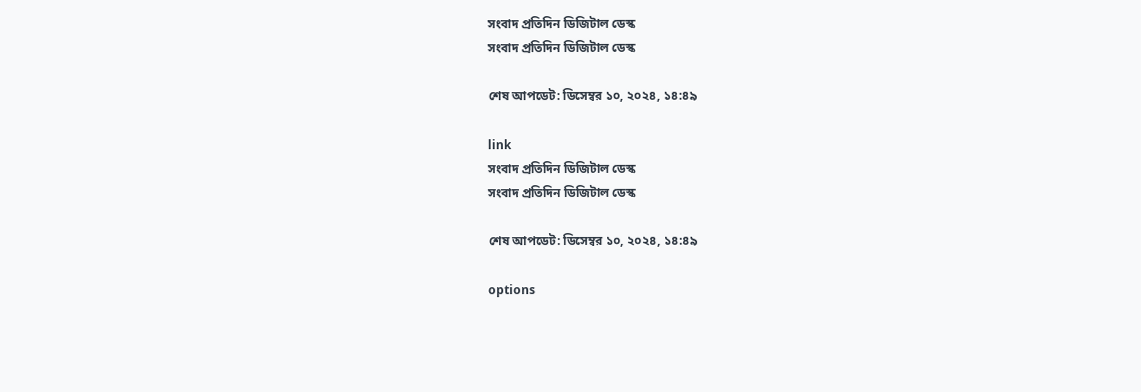সংবাদ প্রতিদিন ডিজিটাল ডেস্ক
সংবাদ প্রতিদিন ডিজিটাল ডেস্ক

শেষ আপডেট: ডিসেম্বর ১০, ২০২৪, ১৪:৪৯

link
সংবাদ প্রতিদিন ডিজিটাল ডেস্ক
সংবাদ প্রতিদিন ডিজিটাল ডেস্ক

শেষ আপডেট: ডিসেম্বর ১০, ২০২৪, ১৪:৪৯

options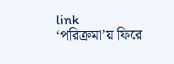link
‘পরিক্রমা’য় ফিরে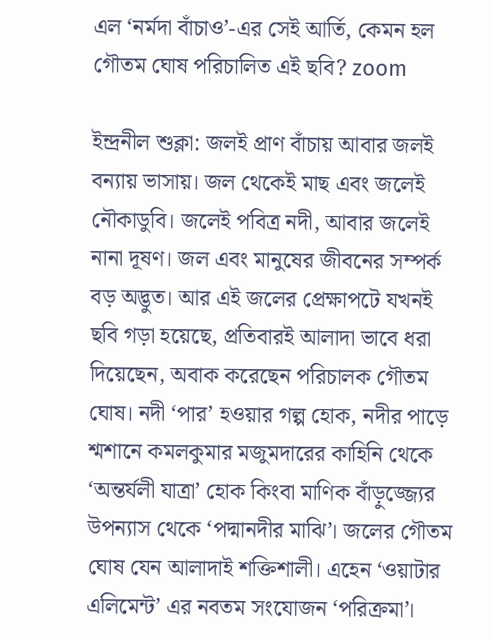এল ‘নর্মদা বাঁচাও’-এর সেই আর্তি, কেমন হল গৌতম ঘোষ পরিচালিত এই ছবি? zoom

ইন্দ্রনীল শুক্লা: জলই প্রাণ বাঁচায় আবার জলই বন্যায় ভাসায়। জল থেকেই মাছ এবং জলেই নৌকাডুবি। জলেই পবিত্র নদী, আবার জলেই নানা দূষণ। জল এবং মানুষের জীবনের সম্পর্ক বড় অদ্ভুত। আর এই জলের প্রেক্ষাপটে যখনই ছবি গড়া হয়েছে, প্রতিবারই আলাদা ভাবে ধরা দিয়েছেন, অবাক করেছেন পরিচালক গৌতম ঘোষ। নদী ‘পার’ হওয়ার গল্প হোক, নদীর পাড়ে শ্মশানে কমলকুমার মজুমদারের কাহিনি থেকে ‘অন্তর্যলী যাত্রা’ হোক কিংবা মাণিক বাঁড়ুজ্জ্যের উপন্যাস থেকে ‘পদ্মানদীর মাঝি’। জলের গৌতম ঘোষ যেন আলাদাই শক্তিশালী। এহেন ‘ওয়াটার এলিমেন্ট’ এর নবতম সংযোজন ‘পরিক্রমা’।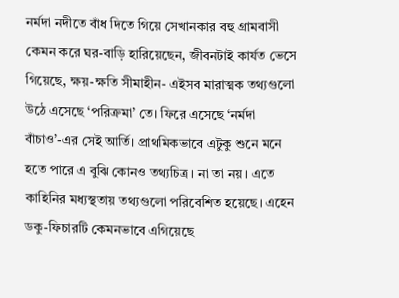নর্মদা নদীতে বাঁধ দিতে গিয়ে সেখানকার বহু গ্রামবাসী কেমন করে ঘর-বাড়ি হারিয়েছেন, জীবনটাই কার্যত ভেসে গিয়েছে, ক্ষয়-ক্ষতি সীমাহীন- এইসব মারাত্মক তথ্যগুলো উঠে এসেছে ‘পরিক্রমা’ তে। ফিরে এসেছে ‘নর্মদা বাঁচাও’-এর সেই আর্তি। প্রাথমিকভাবে এটুকু শুনে মনে হতে পারে এ বুঝি কোনও তথ্যচিত্র। না তা নয়। এতে কাহিনির মধ্যস্থতায় তথ্যগুলো পরিবেশিত হয়েছে। এহেন ডকু-ফিচারটি কেমনভাবে এগিয়েছে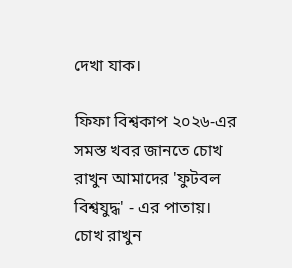দেখা যাক।

ফিফা বিশ্বকাপ ২০২৬-এর সমস্ত খবর জানতে চোখ রাখুন আমাদের 'ফুটবল বিশ্বযুদ্ধ' - এর পাতায়।
চোখ রাখুন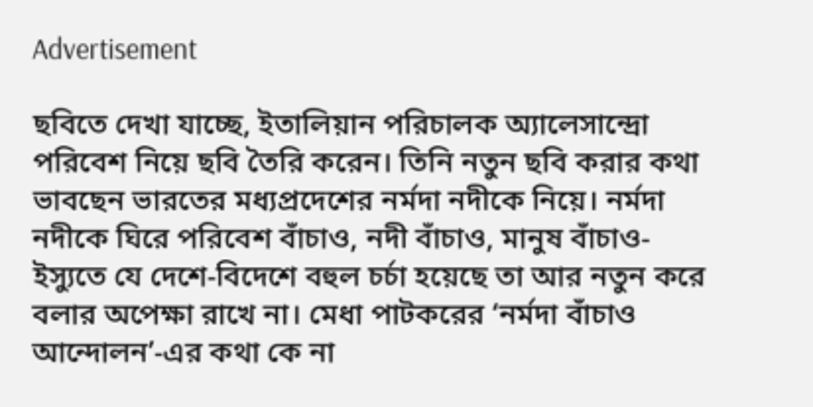Advertisement

ছবিতে দেখা যাচ্ছে, ইতালিয়ান পরিচালক অ্যালেসান্দ্রো পরিবেশ নিয়ে ছবি তৈরি করেন। তিনি নতুন ছবি করার কথা ভাবছেন ভারতের মধ্যপ্রদেশের নর্মদা নদীকে নিয়ে। নর্মদা নদীকে ঘিরে পরিবেশ বাঁচাও, নদী বাঁচাও, মানুষ বাঁচাও- ইস্যুতে যে দেশে-বিদেশে বহুল চর্চা হয়েছে তা আর নতুন করে বলার অপেক্ষা রাখে না। মেধা পাটকরের ‘নর্মদা বাঁচাও আন্দোলন’-এর কথা কে না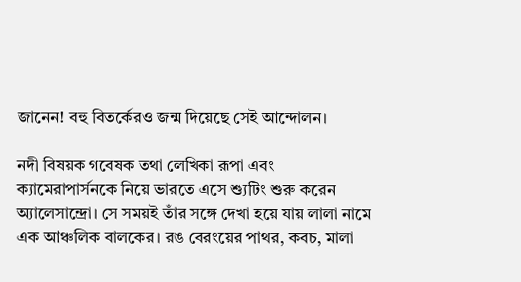জানেন! বহু বিতর্কেরও জন্ম দিয়েছে সেই আন্দোলন।

নদী বিষয়ক গবেষক তথা লেখিকা রূপা এবং ক্যামেরাপার্সনকে নিয়ে ভারতে এসে শ্যুটিং শুরু করেন অ্যালেসান্দ্রো। সে সময়ই তাঁর সঙ্গে দেখা হয়ে যায় লালা নামে এক আঞ্চলিক বালকের। রঙ বেরংয়ের পাথর, কবচ, মালা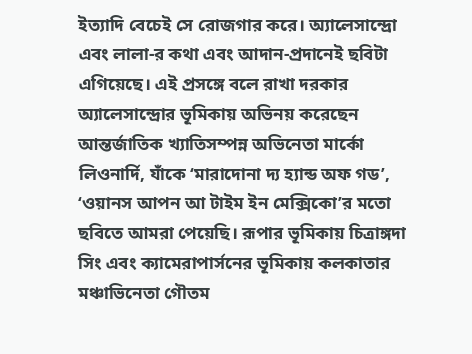ইত্যাদি বেচেই সে রোজগার করে। অ্যালেসান্দ্রো এবং লালা-র কথা এবং আদান-প্রদানেই ছবিটা এগিয়েছে। এই প্রসঙ্গে বলে রাখা দরকার অ্যালেসান্দ্রোর ভূমিকায় অভিনয় করেছেন আন্তর্জাতিক খ্যাতিসম্পন্ন অভিনেতা মার্কো লিওনার্দি, যাঁকে ‘মারাদোনা দ্য হ্যান্ড অফ গড’, ‘ওয়ানস আপন আ টাইম ইন মেক্সিকো’র মতো ছবিতে আমরা পেয়েছি। রূপার ভূমিকায় চিত্রাঙ্গদা সিং এবং ক্যামেরাপার্সনের ভূমিকায় কলকাতার মঞ্চাভিনেতা গৌতম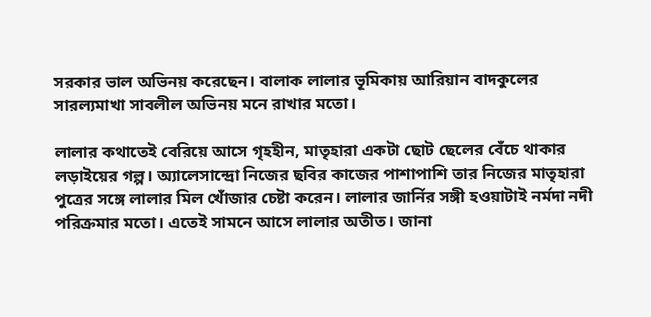সরকার ভাল অভিনয় করেছেন। বালাক লালার ভূমিকায় আরিয়ান বাদকুলের সারল্যমাখা সাবলীল অভিনয় মনে রাখার মতো।

লালার কথাতেই বেরিয়ে আসে গৃহহীন, মাতৃহারা একটা ছোট ছেলের বেঁচে থাকার লড়াইয়ের গল্প। অ্যালেসান্দ্রো নিজের ছবির কাজের পাশাপাশি তার নিজের মাতৃহারা পুত্রের সঙ্গে লালার মিল খোঁজার চেষ্টা করেন। লালার জার্নির সঙ্গী হওয়াটাই নর্মদা নদী পরিক্রমার মতো। এতেই সামনে আসে লালার অতীত। জানা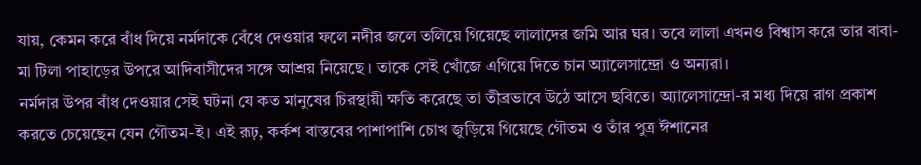যায়, কেমন করে বাঁধ দিয়ে নর্মদাকে বেঁধে দেওয়ার ফলে নদীর জলে তলিয়ে গিয়েছে লালাদের জমি আর ঘর। তবে লালা এখনও বিশ্বাস করে তার বাবা-মা টিলা পাহাড়ের উপরে আদিবাসীদের সঙ্গে আশ্রয় নিয়েছে । তাকে সেই খোঁজে এগিয়ে দিতে চান অ্যালেসান্দ্রো ও অন্যরা।
নর্মদার উপর বাঁধ দেওয়ার সেই ঘটনা যে কত মানুষের চিরস্থায়ী ক্ষতি করেছে তা তীব্রভাবে উঠে আসে ছবিতে। অ্যালেসান্দ্রো-র মধ্য দিয়ে রাগ প্রকাশ করতে চেয়েছেন যেন গৌতম-ই। এই রূঢ়, কর্কশ বাস্তবের পাশাপাশি চোখ জুড়িয়ে গিয়েছে গৌতম ও তাঁর পুত্র ঈশানের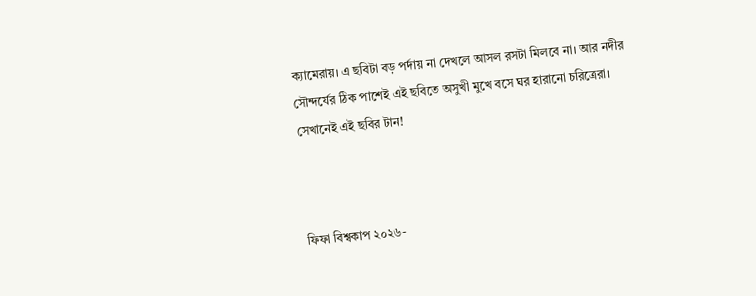ক্যামেরায়। এ ছবিটা বড় পর্দায় না দেখলে আসল রসটা মিলবে না। আর নদীর সৌন্দর্যের ঠিক পাশেই এই ছবিতে অসুখী মুখে বসে ঘর হারানো চরিত্রেরা। সেখানেই এই ছবির টান!



ফিফা বিশ্বকাপ ২০২৬-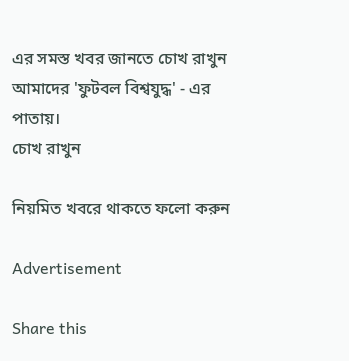এর সমস্ত খবর জানতে চোখ রাখুন আমাদের 'ফুটবল বিশ্বযুদ্ধ' - এর পাতায়।
চোখ রাখুন

নিয়মিত খবরে থাকতে ফলো করুন

Advertisement

Share this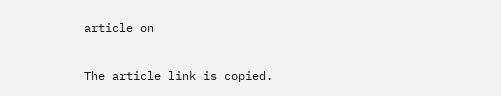article on

The article link is copied.